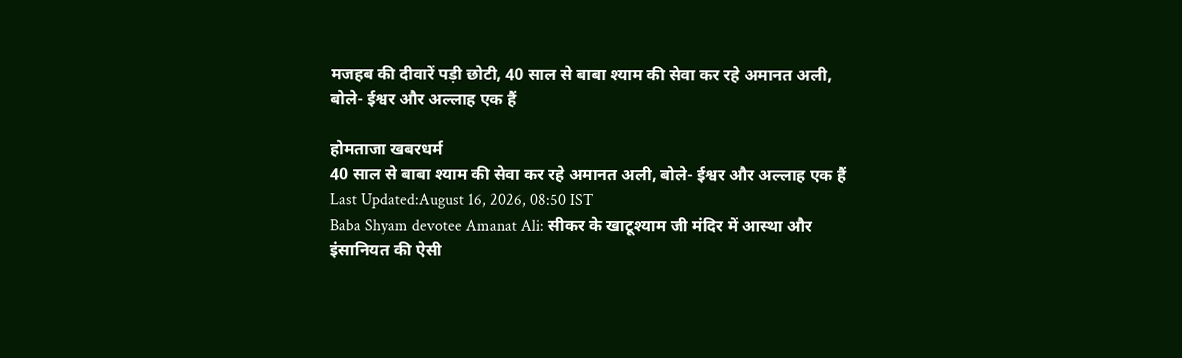मजहब की दीवारें पड़ी छोटी, 40 साल से बाबा श्याम की सेवा कर रहे अमानत अली, बोले- ईश्वर और अल्लाह एक हैं

होमताजा खबरधर्म
40 साल से बाबा श्याम की सेवा कर रहे अमानत अली, बोले- ईश्वर और अल्लाह एक हैं
Last Updated:August 16, 2026, 08:50 IST
Baba Shyam devotee Amanat Ali: सीकर के खाटूश्याम जी मंदिर में आस्था और इंसानियत की ऐसी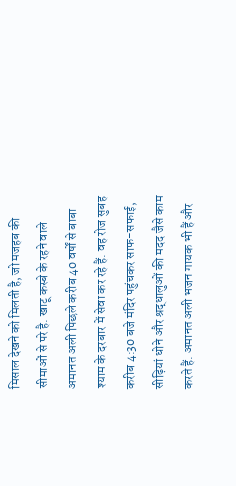मिसाल देखने को मिलती है, जो मजहब की सीमाओं से परे है. खाटू कस्बे के रहने वाले अमानत अली पिछले करीब 40 वर्षों से बाबा श्याम के दरबार में सेवा कर रहे हैं. वह रोज सुबह करीब 4:30 बजे मंदिर पहुंचकर साफ-सफाई, सीढ़ियां धोने और श्रद्धालुओं की मदद जैसे काम करते हैं. अमानत अली भजन गायक भी हैं और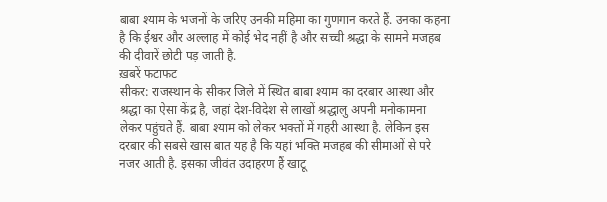बाबा श्याम के भजनों के जरिए उनकी महिमा का गुणगान करते हैं. उनका कहना है कि ईश्वर और अल्लाह में कोई भेद नहीं है और सच्ची श्रद्धा के सामने मजहब की दीवारें छोटी पड़ जाती है.
ख़बरें फटाफट
सीकर: राजस्थान के सीकर जिले में स्थित बाबा श्याम का दरबार आस्था और श्रद्धा का ऐसा केंद्र है, जहां देश-विदेश से लाखों श्रद्धालु अपनी मनोकामना लेकर पहुंचते हैं. बाबा श्याम को लेकर भक्तों में गहरी आस्था है. लेकिन इस दरबार की सबसे खास बात यह है कि यहां भक्ति मजहब की सीमाओं से परे नजर आती है. इसका जीवंत उदाहरण हैं खाटू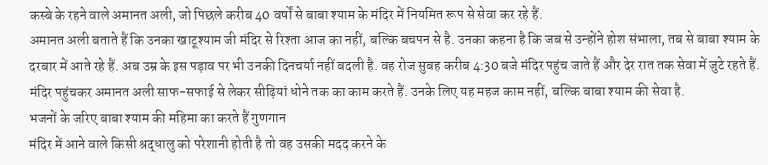कस्बे के रहने वाले अमानत अली, जो पिछले करीब 40 वर्षों से बाबा श्याम के मंदिर में नियमित रूप से सेवा कर रहे हैं.
अमानत अली बताते हैं कि उनका खाटूश्याम जी मंदिर से रिश्ता आज का नहीं, बल्कि बचपन से है. उनका कहना है कि जब से उन्होंने होश संभाला, तब से बाबा श्याम के दरबार में आते रहे हैं. अब उम्र के इस पड़ाव पर भी उनकी दिनचर्या नहीं बदली है. वह रोज सुबह करीब 4:30 बजे मंदिर पहुंच जाते हैं और देर रात तक सेवा में जुटे रहते हैं. मंदिर पहुंचकर अमानत अली साफ-सफाई से लेकर सीढ़ियां धोने तक का काम करते हैं. उनके लिए यह महज काम नहीं, बल्कि बाबा श्याम की सेवा है.
भजनों के जरिए बाबा श्याम की महिमा का करते हैं गुणगान
मंदिर में आने वाले किसी श्रद्धालु को परेशानी होती है तो वह उसकी मदद करने के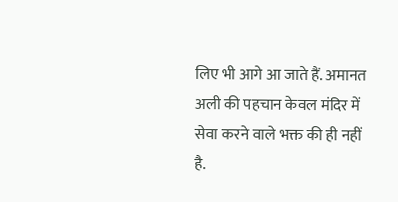लिए भी आगे आ जाते हैं. अमानत अली की पहचान केवल मंदिर में सेवा करने वाले भक्त की ही नहीं है.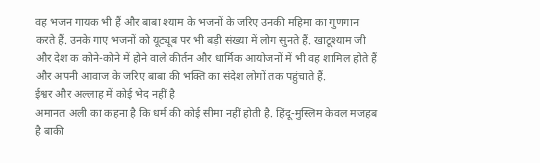वह भजन गायक भी हैं और बाबा श्याम के भजनों के जरिए उनकी महिमा का गुणगान करते हैं. उनके गाए भजनों को यूट्यूब पर भी बड़ी संख्या में लोग सुनते हैं. खाटूश्याम जी और देश क कोने-कोने में होने वाले कीर्तन और धार्मिक आयोजनों में भी वह शामिल होते हैं और अपनी आवाज के जरिए बाबा की भक्ति का संदेश लोगों तक पहुंचाते हैं.
ईश्वर और अल्लाह में कोई भेद नहीं है
अमानत अली का कहना है कि धर्म की कोई सीमा नहीं होती है. हिंदू-मुस्लिम केवल मजहब है बाकी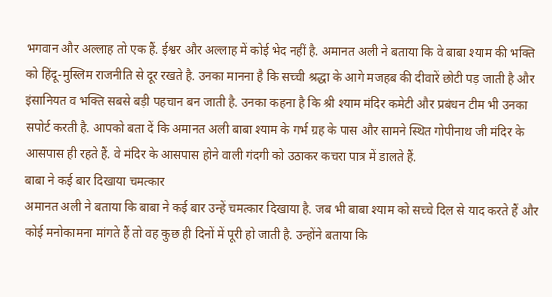भगवान और अल्लाह तो एक हैं. ईश्वर और अल्लाह में कोई भेद नहीं है. अमानत अली ने बताया कि वे बाबा श्याम की भक्ति को हिंदू-मुस्लिम राजनीति से दूर रखते है. उनका मानना है कि सच्ची श्रद्धा के आगे मजहब की दीवारें छोटी पड़ जाती है और इंसानियत व भक्ति सबसे बड़ी पहचान बन जाती है. उनका कहना है कि श्री श्याम मंदिर कमेटी और प्रबंधन टीम भी उनका सपोर्ट करती है. आपको बता दें कि अमानत अली बाबा श्याम के गर्भ ग्रह के पास और सामने स्थित गोपीनाथ जी मंदिर के आसपास ही रहते हैं. वे मंदिर के आसपास होने वाली गंदगी को उठाकर कचरा पात्र में डालते हैं.
बाबा ने कई बार दिखाया चमत्कार
अमानत अली ने बताया कि बाबा ने कई बार उन्हें चमत्कार दिखाया है. जब भी बाबा श्याम को सच्चे दिल से याद करते हैं और कोई मनोकामना मांगते हैं तो वह कुछ ही दिनों में पूरी हो जाती है. उन्होंने बताया कि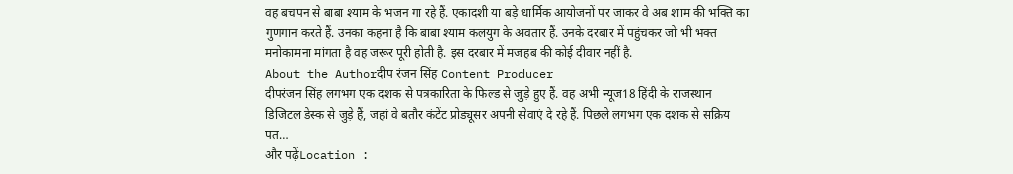वह बचपन से बाबा श्याम के भजन गा रहे हैं. एकादशी या बड़े धार्मिक आयोजनों पर जाकर वे अब शाम की भक्ति का गुणगान करते हैं. उनका कहना है कि बाबा श्याम कलयुग के अवतार हैं. उनके दरबार में पहुंचकर जो भी भक्त मनोकामना मांगता है वह जरूर पूरी होती है. इस दरबार में मजहब की कोई दीवार नहीं है.
About the Authorदीप रंजन सिंह Content Producer
दीपरंजन सिंह लगभग एक दशक से पत्रकारिता के फिल्ड से जुड़े हुए हैं. वह अभी न्यूज18 हिंदी के राजस्थान डिजिटल डेस्क से जुड़े हैं, जहां वे बतौर कंटेंट प्रोड्यूसर अपनी सेवाएं दे रहे हैं. पिछले लगभग एक दशक से सक्रिय पत…
और पढ़ेंLocation :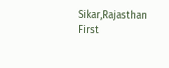Sikar,Rajasthan
First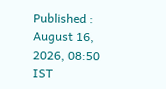Published :
August 16, 2026, 08:50 IST